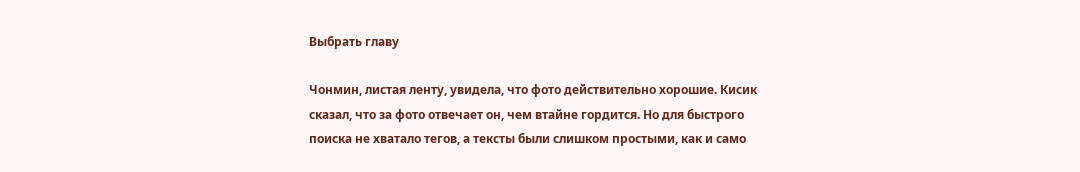Выбрать главу

Чонмин, листая ленту, увидела, что фото действительно хорошие. Кисик сказал, что за фото отвечает он, чем втайне гордится. Но для быстрого поиска не хватало тегов, а тексты были слишком простыми, как и само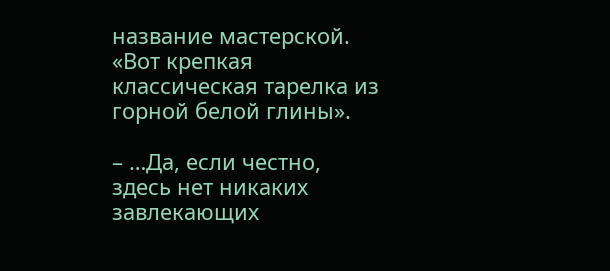название мастерской. «Вот крепкая классическая тарелка из горной белой глины».

– …Да, если честно, здесь нет никаких завлекающих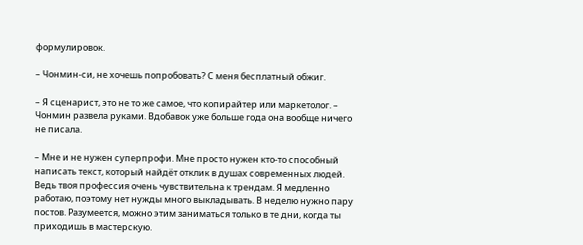формулировок.

– Чонмин-си, не хочешь попробовать? С меня бесплатный обжиг.

– Я сценарист, это не то же самое, что копирайтер или маркетолог. – Чонмин развела руками. Вдобавок уже больше года она вообще ничего не писала.

– Мне и не нужен суперпрофи. Мне просто нужен кто-то способный написать текст, который найдёт отклик в душах современных людей. Ведь твоя профессия очень чувствительна к трендам. Я медленно работаю, поэтому нет нужды много выкладывать. В неделю нужно пару постов. Разумеется, можно этим заниматься только в те дни, когда ты приходишь в мастерскую.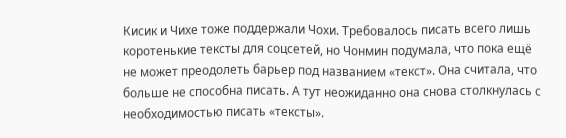Кисик и Чихе тоже поддержали Чохи. Требовалось писать всего лишь коротенькие тексты для соцсетей, но Чонмин подумала, что пока ещё не может преодолеть барьер под названием «текст». Она считала, что больше не способна писать. А тут неожиданно она снова столкнулась с необходимостью писать «тексты».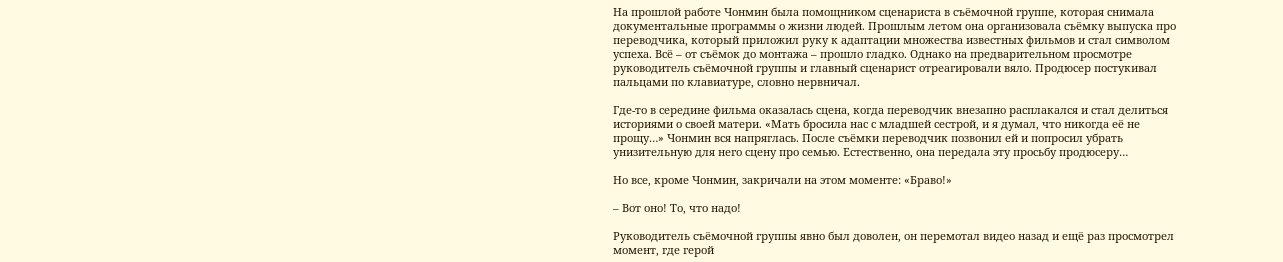На прошлой работе Чонмин была помощником сценариста в съёмочной группе, которая снимала документальные программы о жизни людей. Прошлым летом она организовала съёмку выпуска про переводчика, который приложил руку к адаптации множества известных фильмов и стал символом успеха. Всё – от съёмок до монтажа – прошло гладко. Однако на предварительном просмотре руководитель съёмочной группы и главный сценарист отреагировали вяло. Продюсер постукивал пальцами по клавиатуре, словно нервничал.

Где-то в середине фильма оказалась сцена, когда переводчик внезапно расплакался и стал делиться историями о своей матери. «Мать бросила нас с младшей сестрой, и я думал, что никогда её не прощу…» Чонмин вся напряглась. После съёмки переводчик позвонил ей и попросил убрать унизительную для него сцену про семью. Естественно, она передала эту просьбу продюсеру…

Но все, кроме Чонмин, закричали на этом моменте: «Браво!»

– Вот оно! То, что надо!

Руководитель съёмочной группы явно был доволен, он перемотал видео назад и ещё раз просмотрел момент, где герой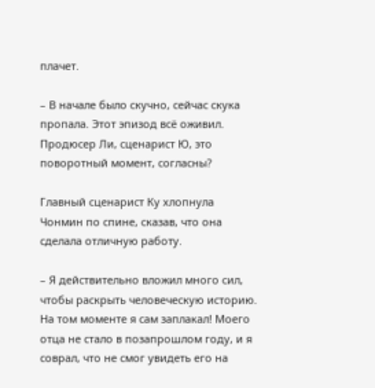плачет.

– В начале было скучно, сейчас скука пропала. Этот эпизод всё оживил. Продюсер Ли, сценарист Ю, это поворотный момент, согласны?

Главный сценарист Ку хлопнула Чонмин по спине, сказав, что она сделала отличную работу.

– Я действительно вложил много сил, чтобы раскрыть человеческую историю. На том моменте я сам заплакал! Моего отца не стало в позапрошлом году, и я соврал, что не смог увидеть его на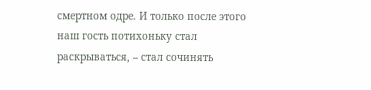смертном одре. И только после этого наш гость потихоньку стал раскрываться, – стал сочинять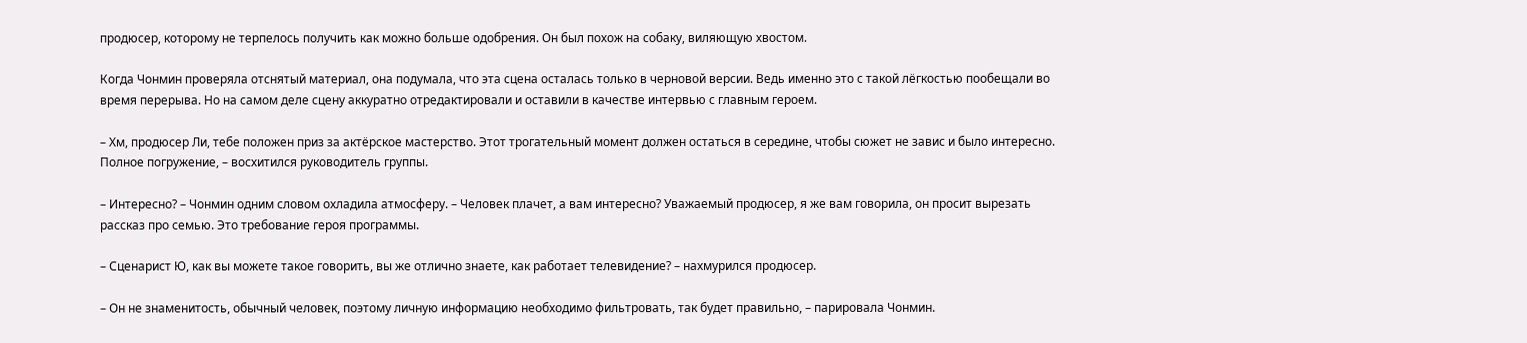продюсер, которому не терпелось получить как можно больше одобрения. Он был похож на собаку, виляющую хвостом.

Когда Чонмин проверяла отснятый материал, она подумала, что эта сцена осталась только в черновой версии. Ведь именно это с такой лёгкостью пообещали во время перерыва. Но на самом деле сцену аккуратно отредактировали и оставили в качестве интервью с главным героем.

– Хм, продюсер Ли, тебе положен приз за актёрское мастерство. Этот трогательный момент должен остаться в середине, чтобы сюжет не завис и было интересно. Полное погружение, – восхитился руководитель группы.

– Интересно? – Чонмин одним словом охладила атмосферу. – Человек плачет, а вам интересно? Уважаемый продюсер, я же вам говорила, он просит вырезать рассказ про семью. Это требование героя программы.

– Сценарист Ю, как вы можете такое говорить, вы же отлично знаете, как работает телевидение? – нахмурился продюсер.

– Он не знаменитость, обычный человек, поэтому личную информацию необходимо фильтровать, так будет правильно, – парировала Чонмин.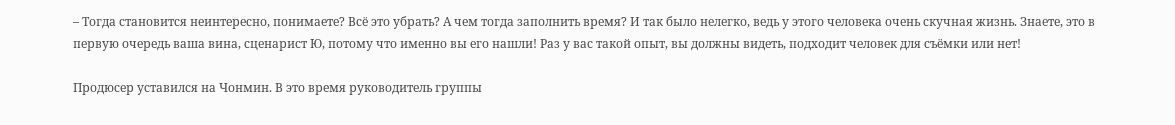– Тогда становится неинтересно, понимаете? Всё это убрать? А чем тогда заполнить время? И так было нелегко, ведь у этого человека очень скучная жизнь. Знаете, это в первую очередь ваша вина, сценарист Ю, потому что именно вы его нашли! Раз у вас такой опыт, вы должны видеть, подходит человек для съёмки или нет!

Продюсер уставился на Чонмин. В это время руководитель группы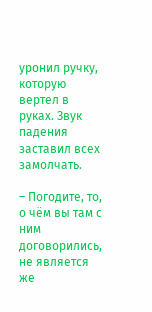уронил ручку, которую вертел в руках. Звук падения заставил всех замолчать.

– Погодите, то, о чём вы там с ним договорились, не является же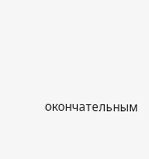окончательным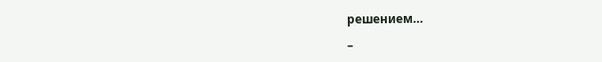решением…

–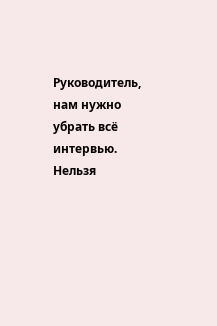Руководитель, нам нужно убрать всё интервью. Нельзя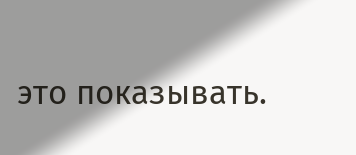это показывать.